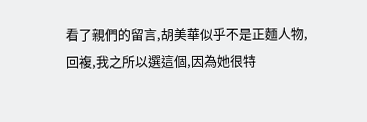看了親們的留言,胡美華似乎不是正麵人物,回複,我之所以選這個,因為她很特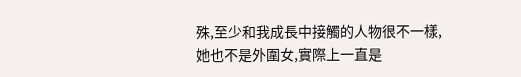殊,至少和我成長中接觸的人物很不一樣,她也不是外圍女,實際上一直是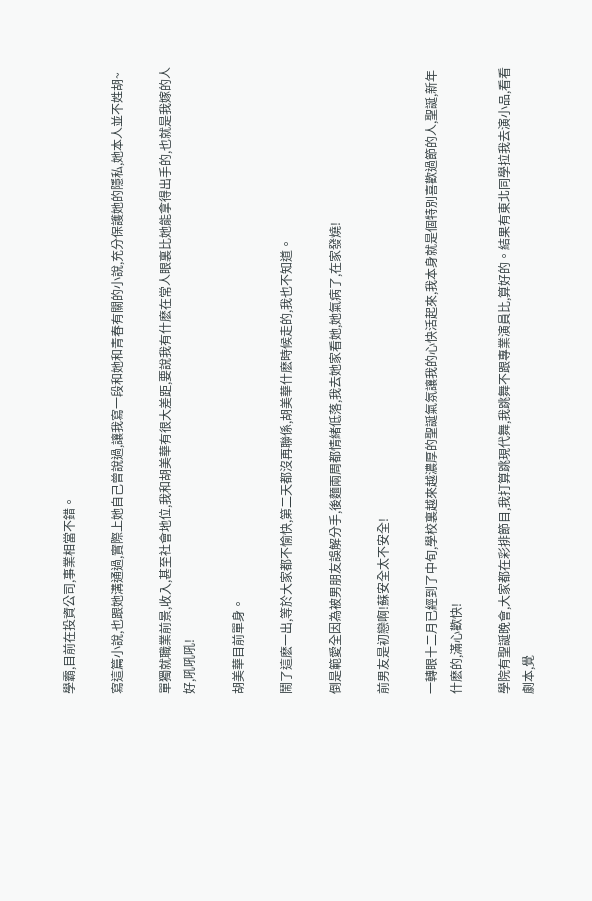學霸,目前在投資公司,事業相當不錯。

寫這篇小說,也跟她溝通過,實際上她自己曾說過,讓我寫一段和她和青春有關的小說,充分保護她的隱私,她本人並不姓胡~

單獨就職業前景,收入,甚至社會地位,我和胡美華有很大差距,要說我有什麽在常人眼裏比她能拿得出手的,也就是我嫁的人好,吼吼吼!

胡美華目前單身。

鬧了這麽一出,等於大家都不愉快,第二天都沒再聯係,胡美華什麽時候走的,我也不知道。

倒是範愛全因為被男朋友誤解分手,後麵兩周都情緒低落,我去她家看她,她氣病了,在家發燒!

前男友是初戀啊!蘇安全太不安全!

一轉眼十二月已經到了中旬,學校裏越來越濃厚的聖誕氣氛讓我的心快活起來,我本身就是個特別喜歡過節的人,聖誕,新年什麽的,滿心歡快!

學院有聖誕晚會,大家都在彩排節目,我打算跳現代舞,我跳舞不跟專業演員比,算好的。結果有東北同學拉我去演小品,看看劇本,覺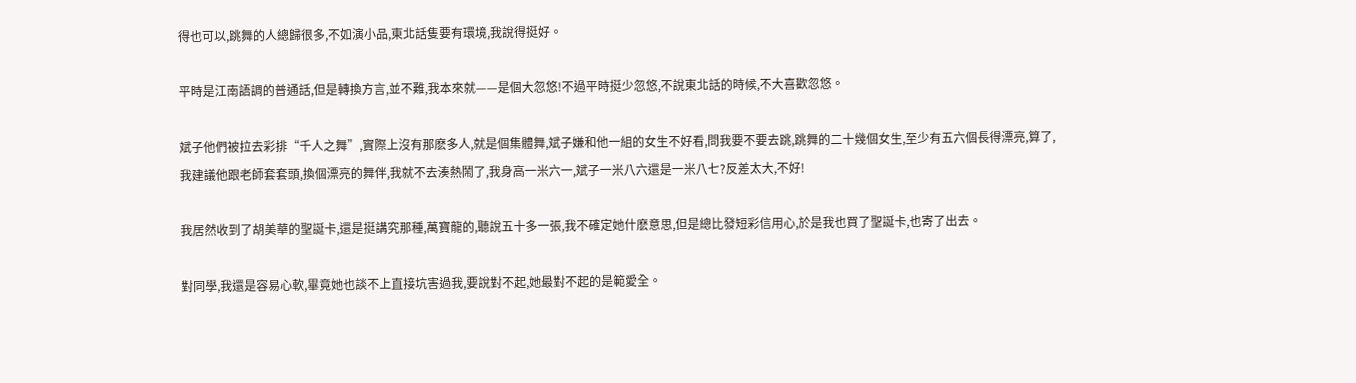得也可以,跳舞的人總歸很多,不如演小品,東北話隻要有環境,我說得挺好。

平時是江南語調的普通話,但是轉換方言,並不難,我本來就——是個大忽悠!不過平時挺少忽悠,不說東北話的時候,不大喜歡忽悠。

斌子他們被拉去彩排“千人之舞”,實際上沒有那麽多人,就是個集體舞,斌子嫌和他一組的女生不好看,問我要不要去跳,跳舞的二十幾個女生,至少有五六個長得漂亮,算了,我建議他跟老師套套頭,換個漂亮的舞伴,我就不去湊熱鬧了,我身高一米六一,斌子一米八六還是一米八七?反差太大,不好!

我居然收到了胡美華的聖誕卡,還是挺講究那種,萬寶龍的,聽說五十多一張,我不確定她什麽意思,但是總比發短彩信用心,於是我也買了聖誕卡,也寄了出去。

對同學,我還是容易心軟,畢竟她也談不上直接坑害過我,要說對不起,她最對不起的是範愛全。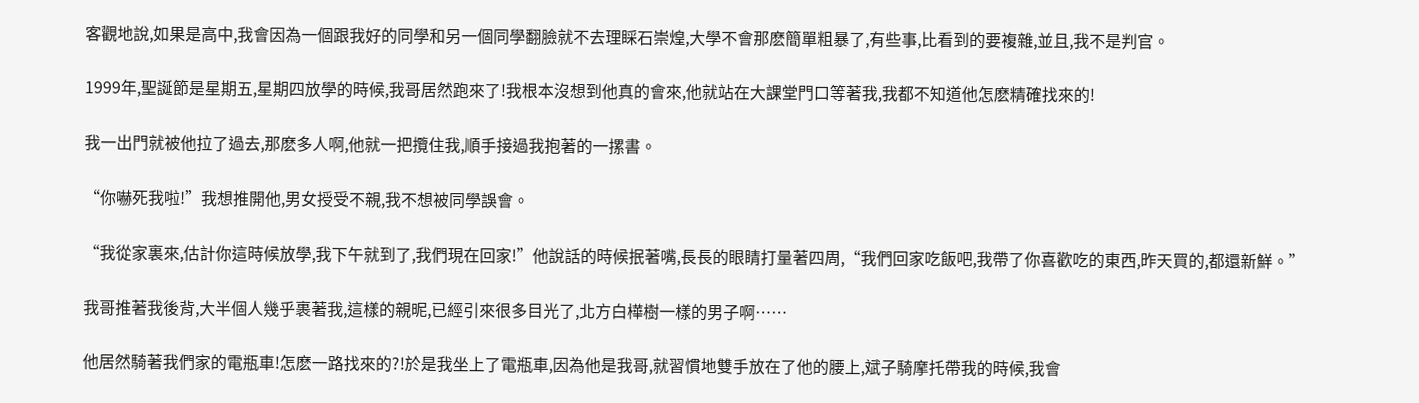客觀地說,如果是高中,我會因為一個跟我好的同學和另一個同學翻臉就不去理睬石崇煌,大學不會那麽簡單粗暴了,有些事,比看到的要複雜,並且,我不是判官。

1999年,聖誕節是星期五,星期四放學的時候,我哥居然跑來了!我根本沒想到他真的會來,他就站在大課堂門口等著我,我都不知道他怎麽精確找來的!

我一出門就被他拉了過去,那麽多人啊,他就一把攬住我,順手接過我抱著的一摞書。

“你嚇死我啦!”我想推開他,男女授受不親,我不想被同學誤會。

“我從家裏來,估計你這時候放學,我下午就到了,我們現在回家!”他說話的時候抿著嘴,長長的眼睛打量著四周,“我們回家吃飯吧,我帶了你喜歡吃的東西,昨天買的,都還新鮮。”

我哥推著我後背,大半個人幾乎裹著我,這樣的親昵,已經引來很多目光了,北方白樺樹一樣的男子啊……

他居然騎著我們家的電瓶車!怎麽一路找來的?!於是我坐上了電瓶車,因為他是我哥,就習慣地雙手放在了他的腰上,斌子騎摩托帶我的時候,我會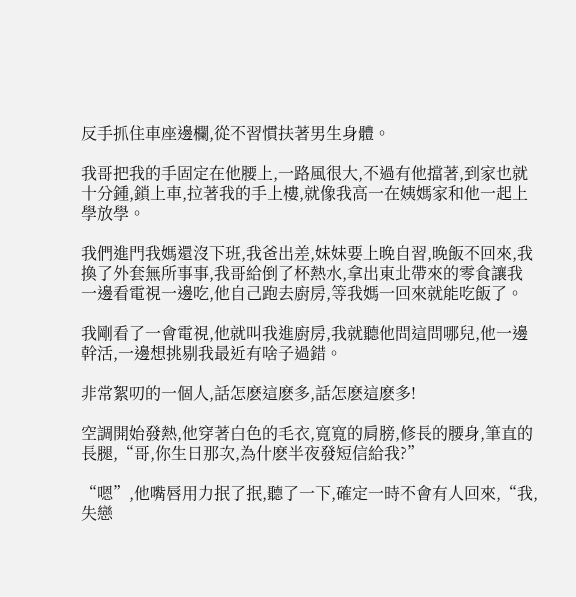反手抓住車座邊欄,從不習慣扶著男生身體。

我哥把我的手固定在他腰上,一路風很大,不過有他擋著,到家也就十分鍾,鎖上車,拉著我的手上樓,就像我高一在姨媽家和他一起上學放學。

我們進門我媽還沒下班,我爸出差,妹妹要上晚自習,晚飯不回來,我換了外套無所事事,我哥給倒了杯熱水,拿出東北帶來的零食讓我一邊看電視一邊吃,他自己跑去廚房,等我媽一回來就能吃飯了。

我剛看了一會電視,他就叫我進廚房,我就聽他問這問哪兒,他一邊幹活,一邊想挑剔我最近有啥子過錯。

非常絮叨的一個人,話怎麽這麽多,話怎麽這麽多!

空調開始發熱,他穿著白色的毛衣,寬寬的肩膀,修長的腰身,筆直的長腿,“哥,你生日那次,為什麽半夜發短信給我?”

“嗯”,他嘴唇用力抿了抿,聽了一下,確定一時不會有人回來,“我,失戀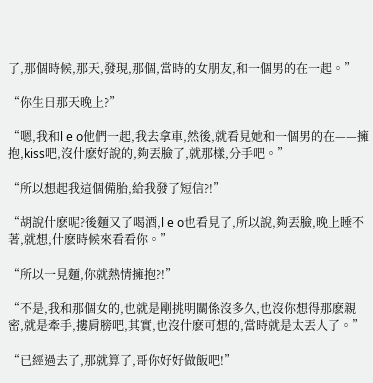了,那個時候,那天,發現,那個,當時的女朋友,和一個男的在一起。”

“你生日那天晚上?”

“嗯,我和l e o他們一起,我去拿車,然後,就看見她和一個男的在——擁抱,kiss吧,沒什麽好說的,夠丟臉了,就那樣,分手吧。”

“所以想起我這個備胎,給我發了短信?!”

“胡說什麽呢?後麵又了喝酒,l e o也看見了,所以說,夠丟臉,晚上睡不著,就想,什麽時候來看看你。”

“所以一見麵,你就熱情擁抱?!”

“不是,我和那個女的,也就是剛挑明關係沒多久,也沒你想得那麽親密,就是牽手,摟肩膀吧,其實,也沒什麽可想的,當時就是太丟人了。”

“已經過去了,那就算了,哥你好好做飯吧!”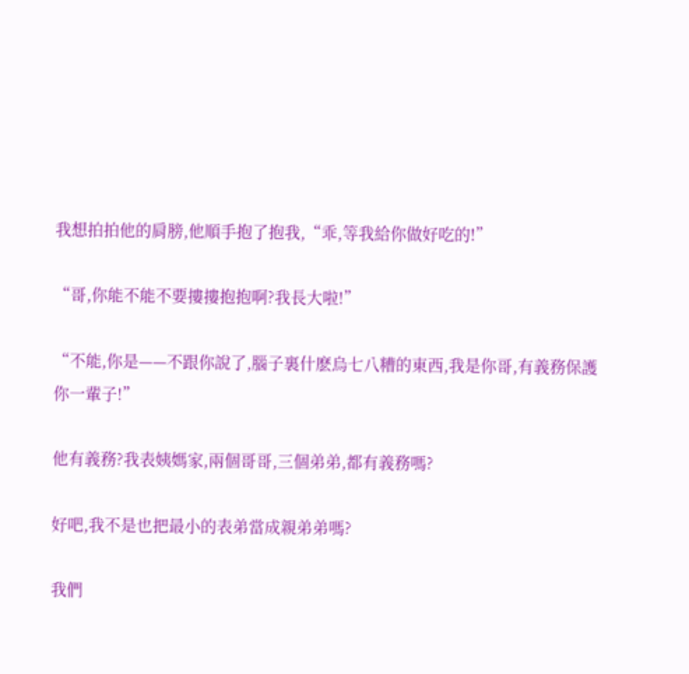我想拍拍他的肩膀,他順手抱了抱我,“乖,等我給你做好吃的!”

“哥,你能不能不要摟摟抱抱啊?我長大啦!”

“不能,你是——不跟你說了,腦子裏什麽烏七八糟的東西,我是你哥,有義務保護你一輩子!”

他有義務?我表姨媽家,兩個哥哥,三個弟弟,都有義務嗎?

好吧,我不是也把最小的表弟當成親弟弟嗎?

我們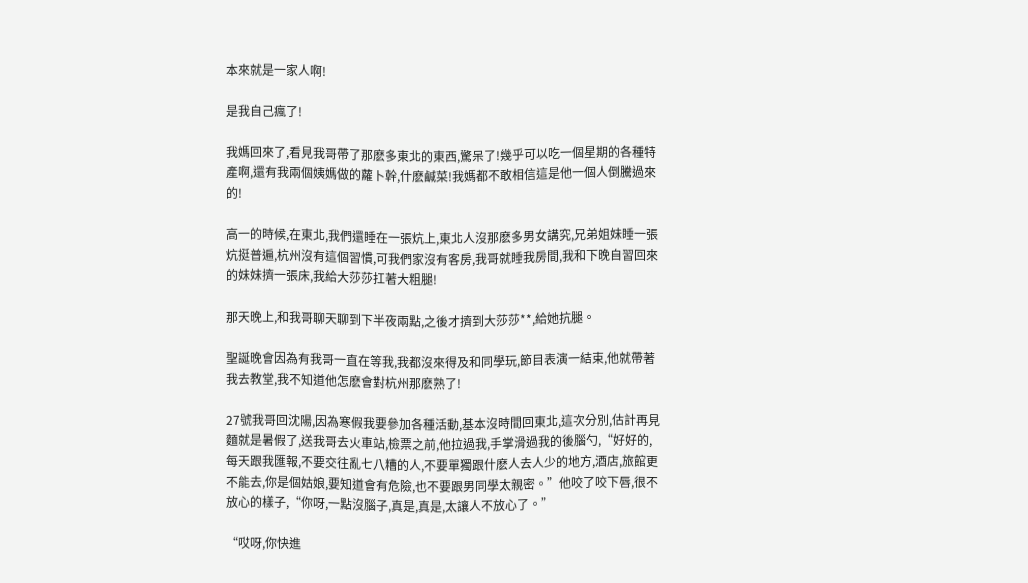本來就是一家人啊!

是我自己瘋了!

我媽回來了,看見我哥帶了那麽多東北的東西,驚呆了!幾乎可以吃一個星期的各種特產啊,還有我兩個姨媽做的蘿卜幹,什麽鹹菜!我媽都不敢相信這是他一個人倒騰過來的!

高一的時候,在東北,我們還睡在一張炕上,東北人沒那麽多男女講究,兄弟姐妹睡一張炕挺普遍,杭州沒有這個習慣,可我們家沒有客房,我哥就睡我房間,我和下晚自習回來的妹妹擠一張床,我給大莎莎扛著大粗腿!

那天晚上,和我哥聊天聊到下半夜兩點,之後才擠到大莎莎**,給她抗腿。

聖誕晚會因為有我哥一直在等我,我都沒來得及和同學玩,節目表演一結束,他就帶著我去教堂,我不知道他怎麽會對杭州那麽熟了!

27號我哥回沈陽,因為寒假我要參加各種活動,基本沒時間回東北,這次分別,估計再見麵就是暑假了,送我哥去火車站,檢票之前,他拉過我,手掌滑過我的後腦勺,“好好的,每天跟我匯報,不要交往亂七八糟的人,不要單獨跟什麽人去人少的地方,酒店,旅館更不能去,你是個姑娘,要知道會有危險,也不要跟男同學太親密。”他咬了咬下唇,很不放心的樣子,“你呀,一點沒腦子,真是,真是,太讓人不放心了。”

“哎呀,你快進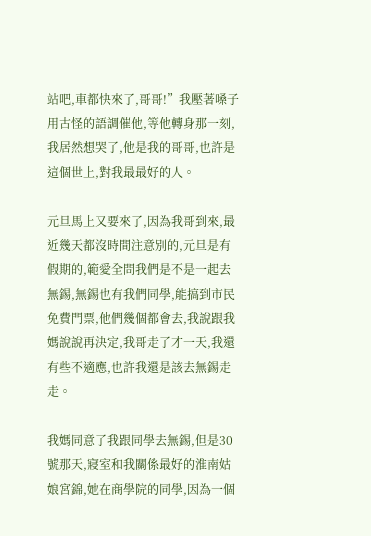站吧,車都快來了,哥哥!”我壓著嗓子用古怪的語調催他,等他轉身那一刻,我居然想哭了,他是我的哥哥,也許是這個世上,對我最最好的人。

元旦馬上又要來了,因為我哥到來,最近幾天都沒時間注意別的,元旦是有假期的,範愛全問我們是不是一起去無錫,無錫也有我們同學,能搞到市民免費門票,他們幾個都會去,我說跟我媽說說再決定,我哥走了才一天,我還有些不適應,也許我還是該去無錫走走。

我媽同意了我跟同學去無錫,但是30號那天,寢室和我關係最好的淮南姑娘宮錦,她在商學院的同學,因為一個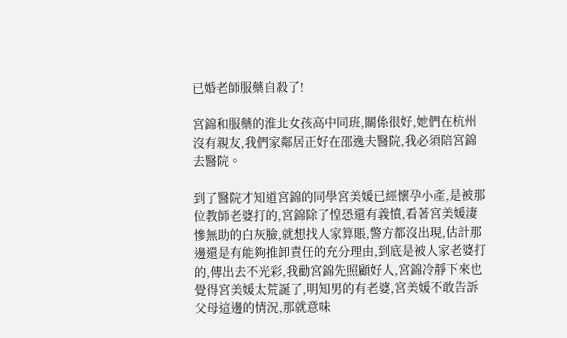已婚老師服藥自殺了!

宮錦和服藥的淮北女孩高中同班,關係很好,她們在杭州沒有親友,我們家鄰居正好在邵逸夫醫院,我必須陪宮錦去醫院。

到了醫院才知道宮錦的同學宮美媛已經懷孕小產,是被那位教師老婆打的,宮錦除了惶恐還有義憤,看著宮美媛淒慘無助的白灰臉,就想找人家算賬,警方都沒出現,估計那邊還是有能夠推卸責任的充分理由,到底是被人家老婆打的,傳出去不光彩,我勸宮錦先照顧好人,宮錦冷靜下來也覺得宮美媛太荒誕了,明知男的有老婆,宮美媛不敢告訴父母這邊的情況,那就意味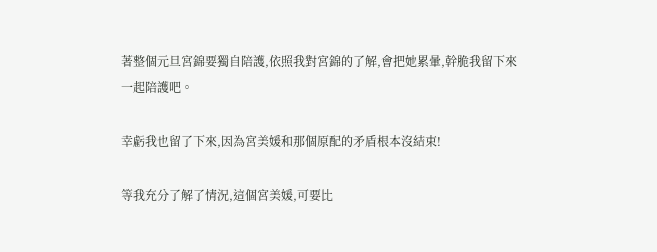著整個元旦宮錦要獨自陪護,依照我對宮錦的了解,會把她累暈,幹脆我留下來一起陪護吧。

幸虧我也留了下來,因為宮美媛和那個原配的矛盾根本沒結束!

等我充分了解了情況,這個宮美媛,可要比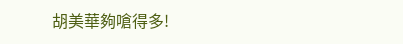胡美華夠嗆得多!